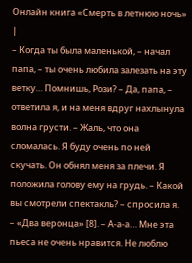Онлайн книга «Смерть в летнюю ночь»
|
– Когда ты была маленькой, – начал папа, – ты очень любила залезать на эту ветку… Помнишь, Рози? – Да, папа, – ответила я, и на меня вдруг нахлынула волна грусти. – Жаль, что она сломалась. Я буду очень по ней скучать. Он обнял меня за плечи. Я положила голову ему на грудь. – Какой вы смотрели спектакль? – спросила я. – «Два веронца» [8]. – А-а-а… Мне эта пьеса не очень нравится. Не люблю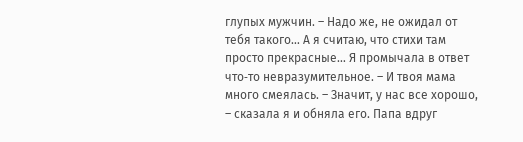глупых мужчин. – Надо же, не ожидал от тебя такого… А я считаю, что стихи там просто прекрасные… Я промычала в ответ что‐то невразумительное. – И твоя мама много смеялась. – Значит, у нас все хорошо, – сказала я и обняла его. Папа вдруг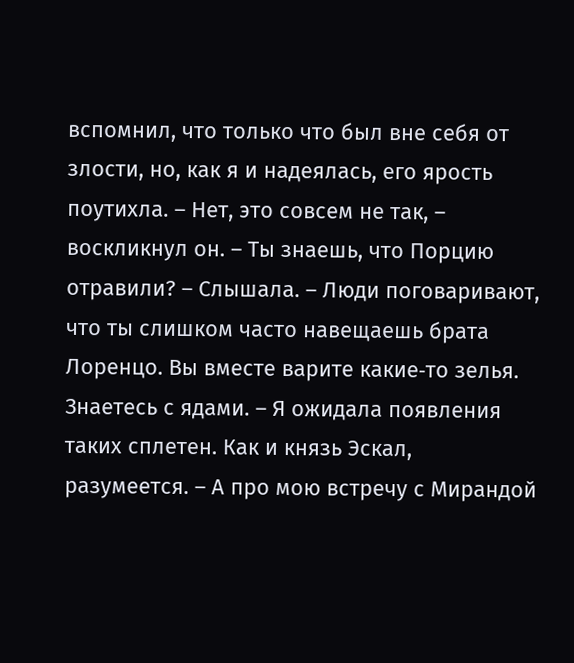вспомнил, что только что был вне себя от злости, но, как я и надеялась, его ярость поутихла. – Нет, это совсем не так, – воскликнул он. – Ты знаешь, что Порцию отравили? – Слышала. – Люди поговаривают, что ты слишком часто навещаешь брата Лоренцо. Вы вместе варите какие‐то зелья. Знаетесь с ядами. – Я ожидала появления таких сплетен. Как и князь Эскал, разумеется. – А про мою встречу с Мирандой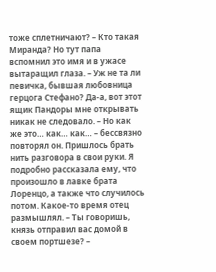тоже сплетничают? – Кто такая Миранда? Но тут папа вспомнил это имя и в ужасе вытаращил глаза. – Уж не та ли певичка, бывшая любовница герцога Стефано? Да-а, вот этот ящик Пандоры мне открывать никак не следовало. – Но как же это… как… как… – бессвязно повторял он. Пришлось брать нить разговора в свои руки. Я подробно рассказала ему, что произошло в лавке брата Лоренцо, а также что случилось потом. Какое‐то время отец размышлял. – Ты говоришь, князь отправил вас домой в своем портшезе? –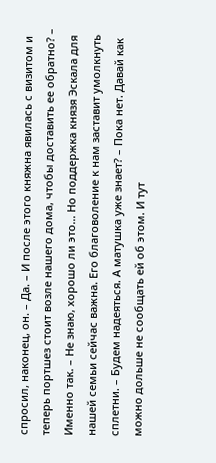спросил, наконец, он. – Да. – И после этого княжна явилась с визитом и теперь портшез стоит возле нашего дома, чтобы доставить ее обратно? – Именно так. – Не знаю, хорошо ли это… Но поддержка князя Эскала для нашей семьи сейчас важна. Его благоволение к нам заставит умолкнуть сплетни. – Будем надеяться. А матушка уже знает? – Пока нет. Давай как можно дольше не сообщать ей об этом. И тут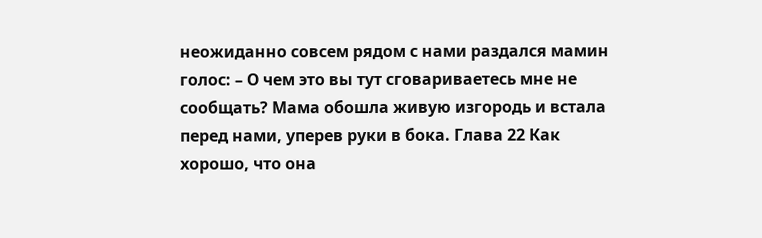неожиданно совсем рядом с нами раздался мамин голос: – О чем это вы тут сговариваетесь мне не сообщать? Мама обошла живую изгородь и встала перед нами, уперев руки в бока. Глава 22 Как хорошо, что она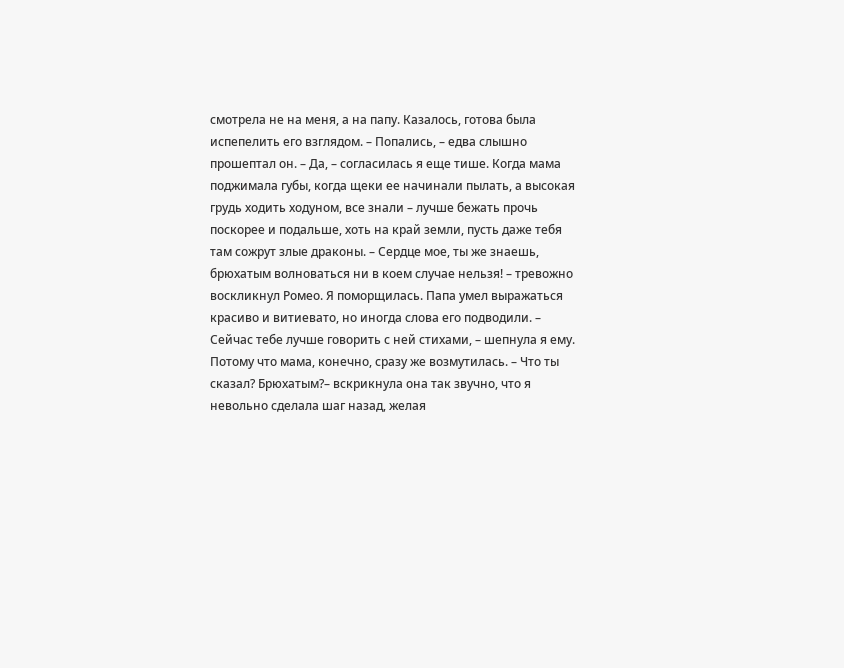смотрела не на меня, а на папу. Казалось, готова была испепелить его взглядом. – Попались, – едва слышно прошептал он. – Да, – согласилась я еще тише. Когда мама поджимала губы, когда щеки ее начинали пылать, а высокая грудь ходить ходуном, все знали – лучше бежать прочь поскорее и подальше, хоть на край земли, пусть даже тебя там сожрут злые драконы. – Сердце мое, ты же знаешь, брюхатым волноваться ни в коем случае нельзя! – тревожно воскликнул Ромео. Я поморщилась. Папа умел выражаться красиво и витиевато, но иногда слова его подводили. – Сейчас тебе лучше говорить с ней стихами, – шепнула я ему. Потому что мама, конечно, сразу же возмутилась. – Что ты сказал? Брюхатым?– вскрикнула она так звучно, что я невольно сделала шаг назад, желая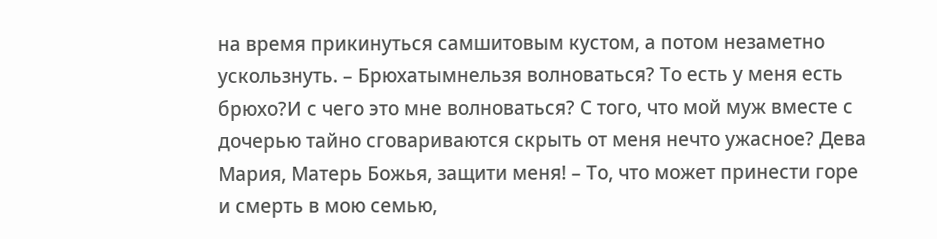на время прикинуться самшитовым кустом, а потом незаметно ускользнуть. – Брюхатымнельзя волноваться? То есть у меня есть брюхо?И с чего это мне волноваться? С того, что мой муж вместе с дочерью тайно сговариваются скрыть от меня нечто ужасное? Дева Мария, Матерь Божья, защити меня! – То, что может принести горе и смерть в мою семью,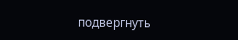подвергнуть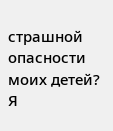страшной опасности моих детей? Я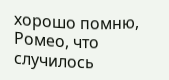хорошо помню, Ромео, что случилось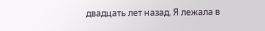двадцать лет назад. Я лежала в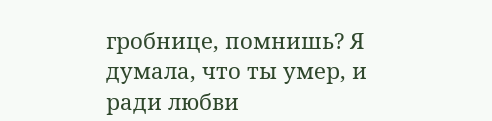гробнице, помнишь? Я думала, что ты умер, и ради любви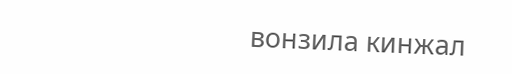вонзила кинжал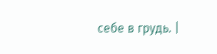себе в грудь. |